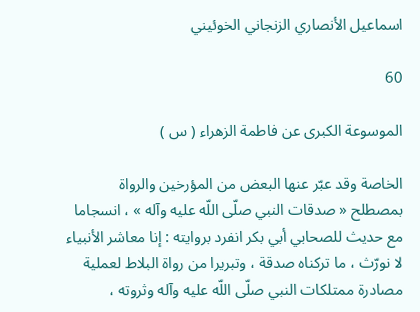اسماعيل الأنصاري الزنجاني الخوئيني

60

الموسوعة الكبرى عن فاطمة الزهراء ( س )

الخاصة وقد عبّر عنها البعض من المؤرخين والرواة بمصطلح « صدقات النبي صلّى اللّه عليه وآله » ، انسجاما مع حديث للصحابي أبي بكر انفرد بروايته : إنا معاشر الأنبياء لا نورّث ، ما تركناه صدقة ، وتبريرا من رواة البلاط لعملية مصادرة ممتلكات النبي صلّى اللّه عليه وآله وثروته ،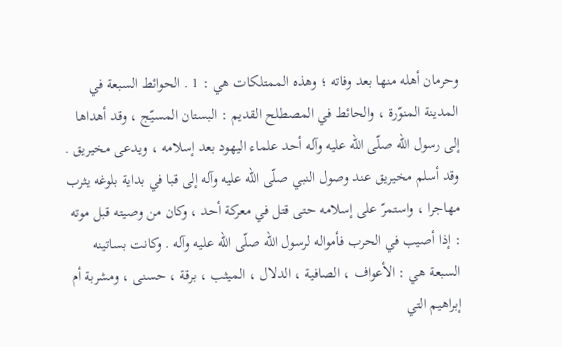وحرمان أهله منها بعد وفاته ؛ وهذه الممتلكات هي : 1 . الحوائط السبعة في المدينة المنوّرة ، والحائط في المصطلح القديم : البستان المسيّج ، وقد أهداها إلى رسول اللّه صلّى اللّه عليه وآله أحد علماء اليهود بعد إسلامه ، ويدعى مخيريق . وقد أسلم مخيريق عند وصول النبي صلّى اللّه عليه وآله إلى قبا في بداية بلوغه يثرب مهاجرا ، واستمرّ على إسلامه حتى قتل في معركة أحد ، وكان من وصيته قبل موته : إذا أصيب في الحرب فأمواله لرسول اللّه صلّى اللّه عليه وآله . وكانت بساتينه السبعة هي : الأعواف ، الصافية ، الدلال ، الميثب ، برقة ، حسنى ، ومشربة أم إبراهيم التي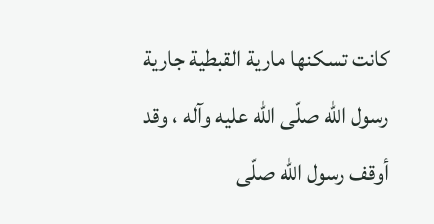كانت تسكنها مارية القبطية جارية رسول اللّه صلّى اللّه عليه وآله ، وقد أوقف رسول اللّه صلّى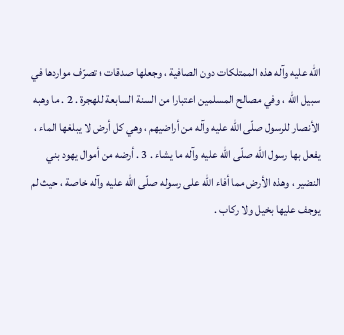اللّه عليه وآله هذه الممتلكات دون الصافية ، وجعلها صدقات ؛ تصرّف مواردها في سبيل اللّه ، وفي مصالح المسلمين اعتبارا من السنة السابعة للهجرة . 2 . ما وهبه الأنصار للرسول صلّى اللّه عليه وآله من أراضيهم ، وهي كل أرض لا يبلغها الماء ، يفعل بها رسول اللّه صلّى اللّه عليه وآله ما يشاء . 3 . أرضه من أموال يهود بني النضير ، وهذه الأرض مما أفاء اللّه على رسوله صلّى اللّه عليه وآله خاصة ، حيث لم يوجف عليها بخيل ولا ركاب .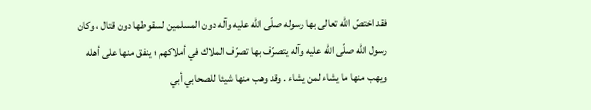فقد اختصّ اللّه تعالى بها رسوله صلّى اللّه عليه وآله دون المسلمين لسقوطها دون قتال ، وكان رسول اللّه صلّى اللّه عليه وآله يتصرّف بها تصرّف الملاك في أملاكهم ؛ ينفق منها على أهله ويهب منها ما يشاء لمن يشاء . وقد وهب منها شيئا للصحابي أبي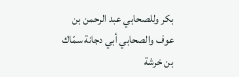بكر وللصحابي عبد الرحمن بن عوف والصحابي أبي دجانة سمّاك بن خرشة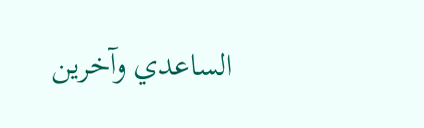الساعدي وآخرين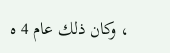، وكان ذلك عام 4 ه